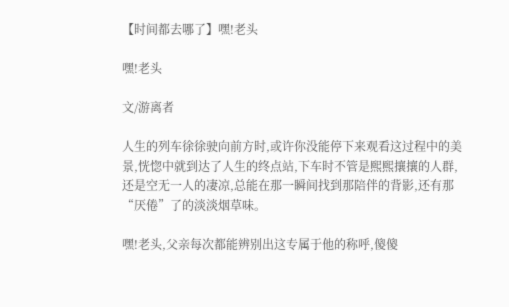【时间都去哪了】嘿!老头

嘿!老头

文/游离者

人生的列车徐徐驶向前方时,或许你没能停下来观看这过程中的美景,恍惚中就到达了人生的终点站,下车时不管是熙熙攘攘的人群,还是空无一人的凄凉,总能在那一瞬间找到那陪伴的背影,还有那“厌倦”了的淡淡烟草味。

嘿!老头,父亲每次都能辨别出这专属于他的称呼,傻傻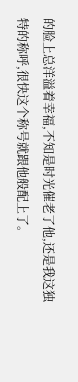的脸上总洋溢着幸福,不知是时光催老了他,还是我这独特的称呼,很快这个称号就跟他般配上了。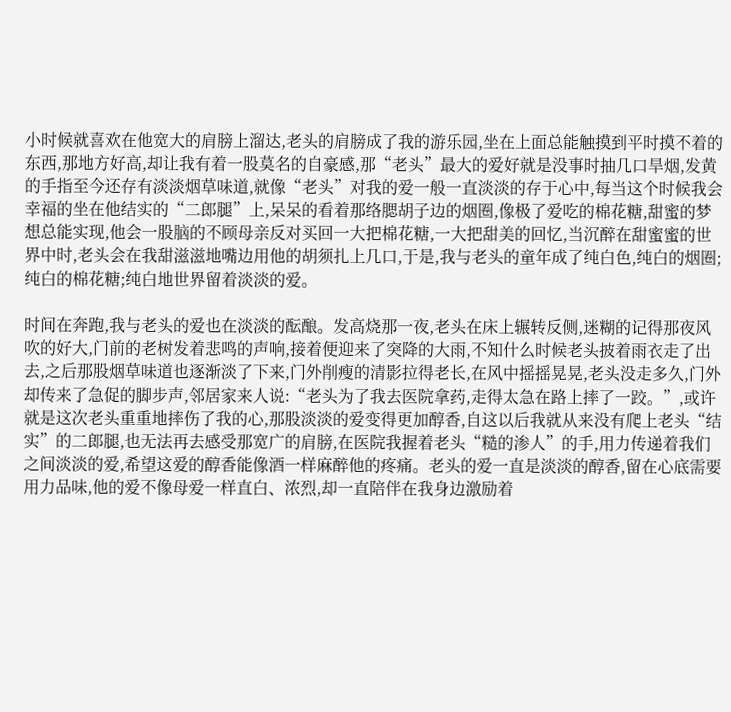小时候就喜欢在他宽大的肩膀上溜达,老头的肩膀成了我的游乐园,坐在上面总能触摸到平时摸不着的东西,那地方好高,却让我有着一股莫名的自豪感,那“老头”最大的爱好就是没事时抽几口旱烟,发黄的手指至今还存有淡淡烟草味道,就像“老头”对我的爱一般一直淡淡的存于心中,每当这个时候我会幸福的坐在他结实的“二郎腿”上,呆呆的看着那络腮胡子边的烟圈,像极了爱吃的棉花糖,甜蜜的梦想总能实现,他会一股脑的不顾母亲反对买回一大把棉花糖,一大把甜美的回忆,当沉醉在甜蜜蜜的世界中时,老头会在我甜滋滋地嘴边用他的胡须扎上几口,于是,我与老头的童年成了纯白色,纯白的烟圈;纯白的棉花糖;纯白地世界留着淡淡的爱。

时间在奔跑,我与老头的爱也在淡淡的酝酿。发高烧那一夜,老头在床上辗转反侧,迷糊的记得那夜风吹的好大,门前的老树发着悲鸣的声响,接着便迎来了突降的大雨,不知什么时候老头披着雨衣走了出去,之后那股烟草味道也逐渐淡了下来,门外削瘦的清影拉得老长,在风中摇摇晃晃,老头没走多久,门外却传来了急促的脚步声,邻居家来人说:“老头为了我去医院拿药,走得太急在路上摔了一跤。”,或许就是这次老头重重地摔伤了我的心,那股淡淡的爱变得更加醇香,自这以后我就从来没有爬上老头“结实”的二郎腿,也无法再去感受那宽广的肩膀,在医院我握着老头“糙的渗人”的手,用力传递着我们之间淡淡的爱,希望这爱的醇香能像酒一样麻醉他的疼痛。老头的爱一直是淡淡的醇香,留在心底需要用力品味,他的爱不像母爱一样直白、浓烈,却一直陪伴在我身边激励着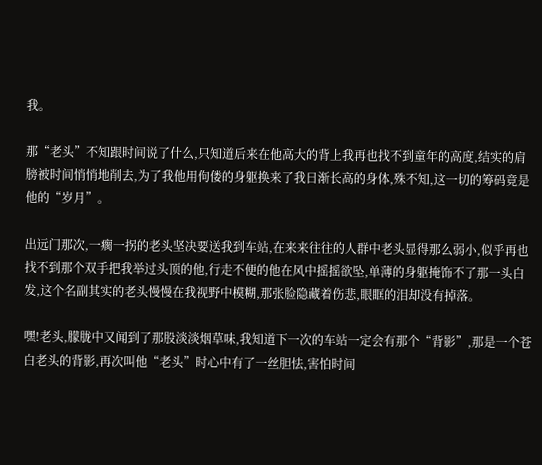我。

那“老头”不知跟时间说了什么,只知道后来在他高大的背上我再也找不到童年的高度,结实的肩膀被时间悄悄地削去,为了我他用佝偻的身躯换来了我日渐长高的身体,殊不知,这一切的筹码竟是他的“岁月”。

出远门那次,一瘸一拐的老头坚决要送我到车站,在来来往往的人群中老头显得那么弱小,似乎再也找不到那个双手把我举过头顶的他,行走不便的他在风中摇摇欲坠,单薄的身躯掩饰不了那一头白发,这个名副其实的老头慢慢在我视野中模糊,那张脸隐藏着伤悲,眼眶的泪却没有掉落。

嘿!老头,朦胧中又闻到了那股淡淡烟草味,我知道下一次的车站一定会有那个“背影”,那是一个苍白老头的背影,再次叫他“老头”时心中有了一丝胆怯,害怕时间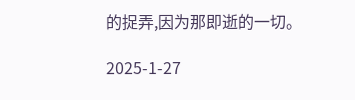的捉弄,因为那即逝的一切。

2025-1-27